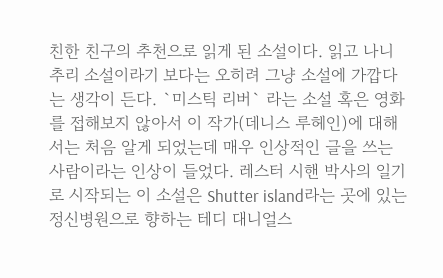친한 친구의 추천으로 읽게 된 소설이다. 읽고 나니 추리 소설이라기 보다는 오히려 그냥 소설에 가깝다는 생각이 든다. `미스틱 리버` 라는 소설 혹은 영화를 접해보지 않아서 이 작가(데니스 루헤인)에 대해서는 처음 알게 되었는데 매우 인상적인 글을 쓰는 사람이라는 인상이 들었다. 레스터 시핸 박사의 일기로 시작되는 이 소설은 Shutter island라는 곳에 있는 정신병원으로 향하는 테디 대니얼스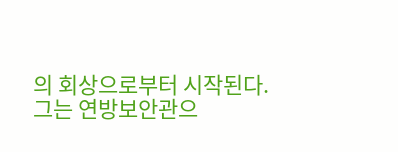의 회상으로부터 시작된다. 그는 연방보안관으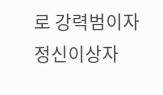로 강력범이자 정신이상자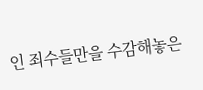인 죄수들만을 수감해놓은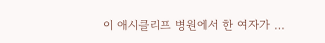이 애시클리프 병원에서 한 여자가 …